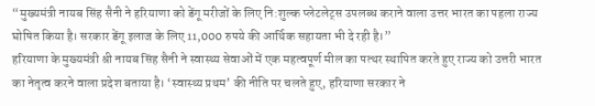“मुख्यमंत्री नायब सिंह सैनी ने हरियाणा को डेंगू मरीजों के लिए नि:शुल्क प्लेटलेट्स उपलब्ध कराने वाला उत्तर भारत का पहला राज्य घोषित किया है। सरकार डेंगू इलाज के लिए 11,000 रुपये की आर्थिक सहायता भी दे रही है।”
हरियाणा के मुख्यमंत्री श्री नायब सिंह सैनी ने स्वास्थ्य सेवाओं में एक महत्वपूर्ण मील का पत्थर स्थापित करते हुए राज्य को उत्तरी भारत का नेतृत्व करने वाला प्रदेश बताया है। ‘स्वास्थ्य प्रथम’ की नीति पर चलते हुए, हरियाणा सरकार ने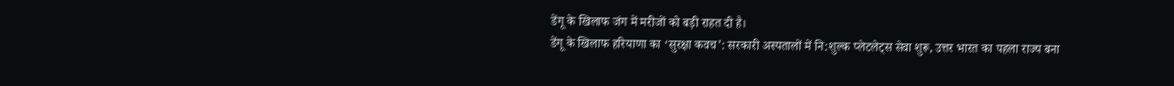डेंगू के खिलाफ जंग में मरीजों को बड़ी राहत दी है।
डेंगू के खिलाफ हरियाणा का ‘सुरक्षा कवच’: सरकारी अस्पतालों में नि:शुल्क प्लेटलेट्स सेवा शुरू, उत्तर भारत का पहला राज्य बना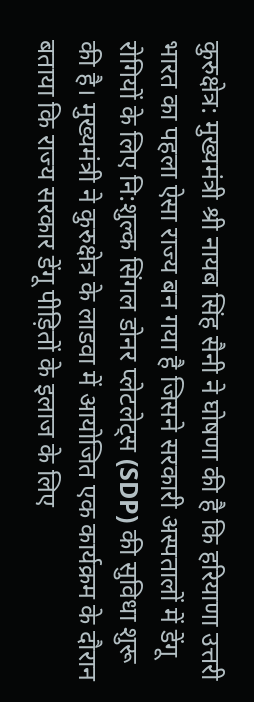कुरुक्षेत्र: मुख्यमंत्री श्री नायब सिंह सैनी ने घोषणा की है कि हरियाणा उत्तरी भारत का पहला ऐसा राज्य बन गया है जिसने सरकारी अस्पतालों में डेंगू रोगियों के लिए नि:शुल्क सिंगल डोनर प्लेटलेट्स (SDP) की सुविधा शुरू की है। मुख्यमंत्री ने कुरुक्षेत्र के लाडवा में आयोजित एक कार्यक्रम के दौरान बताया कि राज्य सरकार डेंगू पीड़ितों के इलाज के लिए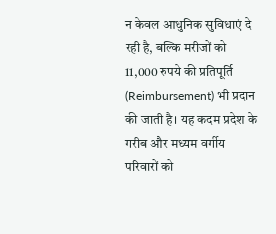न केवल आधुनिक सुविधाएं दे रही है, बल्कि मरीजों को 11,000 रुपये की प्रतिपूर्ति (Reimbursement) भी प्रदान की जाती है। यह कदम प्रदेश के गरीब और मध्यम वर्गीय परिवारों को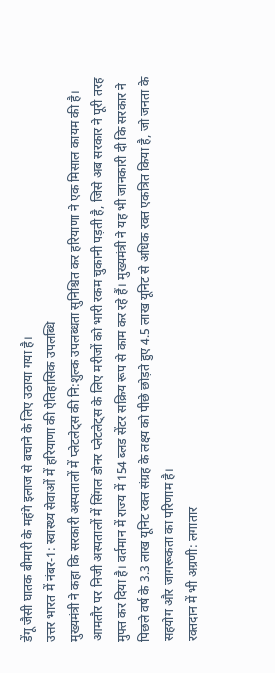डेंगू जैसी घातक बीमारी के महंगे इलाज से बचाने के लिए उठाया गया है।
उत्तर भारत में नंबर-1: स्वास्थ्य सेवाओं में हरियाणा की ऐतिहासिक उपलब्धि
मुख्यमंत्री ने कहा कि सरकारी अस्पतालों में प्लेटलेट्स की नि:शुल्क उपलब्धता सुनिश्चित कर हरियाणा ने एक मिसाल कायम की है। आमतौर पर निजी अस्पतालों में सिंगल डोनर प्लेटलेट्स के लिए मरीजों को भारी रकम चुकानी पड़ती है, जिसे अब सरकार ने पूरी तरह मुफ्त कर दिया है। वर्तमान में राज्य में 154 ब्लड सेंटर सक्रिय रूप से काम कर रहे हैं। मुख्यमंत्री ने यह भी जानकारी दी कि सरकार ने पिछले वर्ष के 3.3 लाख यूनिट रक्त संग्रह के लक्ष्य को पीछे छोड़ते हुए 4.5 लाख यूनिट से अधिक रक्त एकत्रित किया है, जो जनता के सहयोग और जागरूकता का परिणाम है।
रक्तदान में भी अग्रणी: लगातार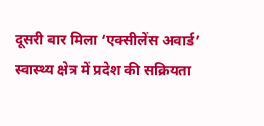दूसरी बार मिला ‘एक्सीलेंस अवार्ड’
स्वास्थ्य क्षेत्र में प्रदेश की सक्रियता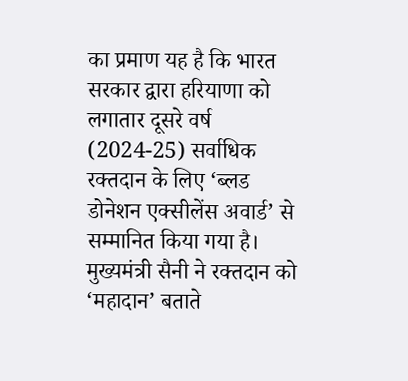का प्रमाण यह है कि भारत सरकार द्वारा हरियाणा को लगातार दूसरे वर्ष (2024-25) सर्वाधिक रक्तदान के लिए ‘ब्लड डोनेशन एक्सीलेंस अवार्ड’ से सम्मानित किया गया है। मुख्यमंत्री सैनी ने रक्तदान को ‘महादान’ बताते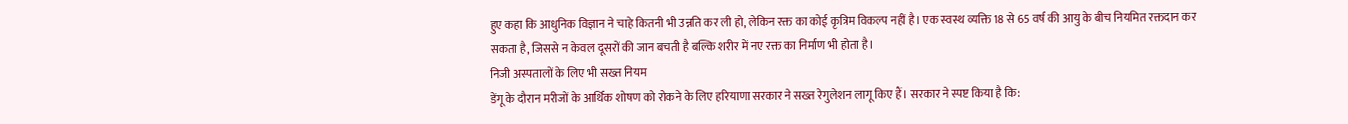हुए कहा कि आधुनिक विज्ञान ने चाहे कितनी भी उन्नति कर ली हो, लेकिन रक्त का कोई कृत्रिम विकल्प नहीं है। एक स्वस्थ व्यक्ति 18 से 65 वर्ष की आयु के बीच नियमित रक्तदान कर सकता है, जिससे न केवल दूसरों की जान बचती है बल्कि शरीर में नए रक्त का निर्माण भी होता है।
निजी अस्पतालों के लिए भी सख्त नियम
डेंगू के दौरान मरीजों के आर्थिक शोषण को रोकने के लिए हरियाणा सरकार ने सख्त रेगुलेशन लागू किए हैं। सरकार ने स्पष्ट किया है कि: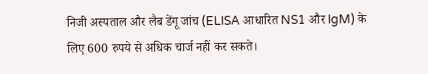निजी अस्पताल और लैब डेंगू जांच (ELISA आधारित NS1 और IgM) के लिए 600 रुपये से अधिक चार्ज नहीं कर सकते।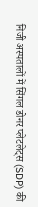निजी अस्पतालों में सिंगल डोनर प्लेटलेट्स (SDP) की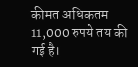कीमत अधिकतम 11,000 रुपये तय की गई है।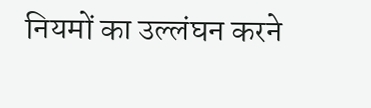नियमों का उल्लंघन करने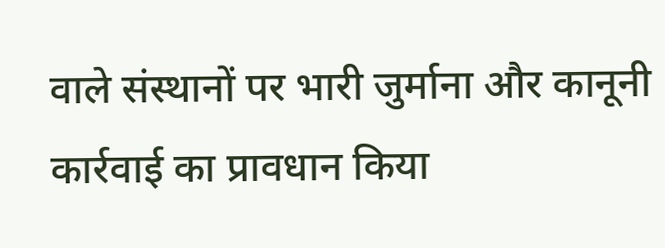वाले संस्थानों पर भारी जुर्माना और कानूनी कार्रवाई का प्रावधान किया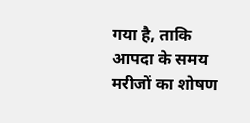गया है, ताकि आपदा के समय मरीजों का शोषण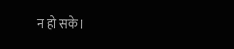न हो सके।